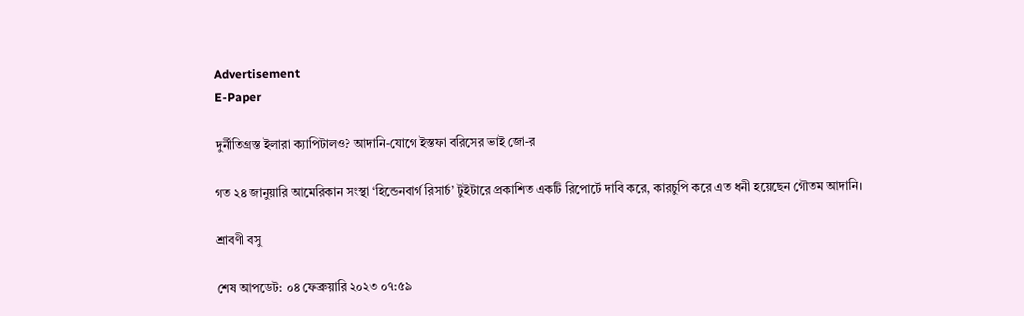Advertisement
E-Paper

দুর্নীতিগ্রস্ত ইলারা ক্যাপিটালও? আদানি-যোগে ইস্তফা বরিসের ভাই জো-র

গত ২৪ জানুয়ারি আমেরিকান সংস্থা ‘হিন্ডেনবার্গ রিসার্চ’ টুইটারে প্রকাশিত একটি রিপোর্টে দাবি করে, কারচুপি করে এত ধনী হয়েছেন গৌতম আদানি।

শ্রাবণী বসু

শেষ আপডেট: ০৪ ফেব্রুয়ারি ২০২৩ ০৭:৫৯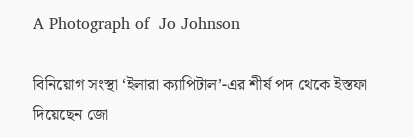A Photograph of  Jo Johnson

বিনিয়োগ সংস্থা ‘ইলারা ক্যাপিটাল’-এর শীর্ষ পদ থেকে ইস্তফা দিয়েছেন জো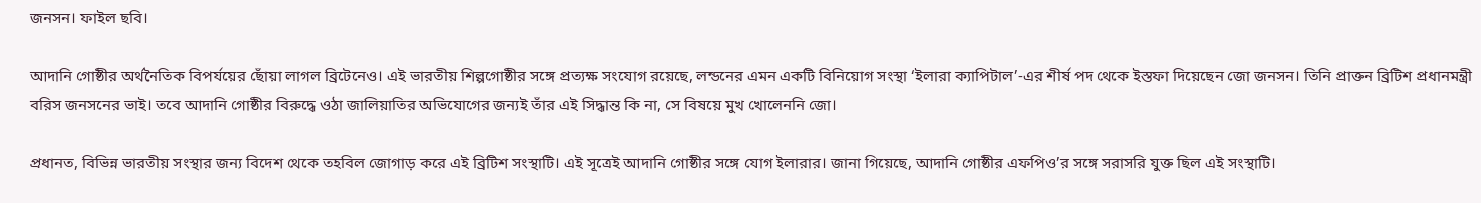জনসন। ফাইল ছবি।

আদানি গোষ্ঠীর অর্থনৈতিক বিপর্যয়ের ছোঁয়া লাগল ব্রিটেনেও। এই ভারতীয় শিল্পগোষ্ঠীর সঙ্গে প্রত্যক্ষ সংযোগ রয়েছে, লন্ডনের এমন একটি বিনিয়োগ সংস্থা ‘ইলারা ক্যাপিটাল’-এর শীর্ষ পদ থেকে ইস্তফা দিয়েছেন জো জনসন। তিনি প্রাক্তন ব্রিটিশ প্রধানমন্ত্রী বরিস জনসনের ভাই। তবে আদানি গোষ্ঠীর বিরুদ্ধে ওঠা জালিয়াতির অভিযোগের জন্যই তাঁর এই সিদ্ধান্ত কি না, সে বিষয়ে মুখ খোলেননি জো।

প্রধানত, বিভিন্ন ভারতীয় সংস্থার জন্য বিদেশ থেকে তহবিল জোগাড় করে এই ব্রিটিশ সংস্থাটি। এই সূত্রেই আদানি গোষ্ঠীর সঙ্গে যোগ ইলারার। জানা গিয়েছে, আদানি গোষ্ঠীর এফপিও’র সঙ্গে সরাসরি যুক্ত ছিল এই সংস্থাটি।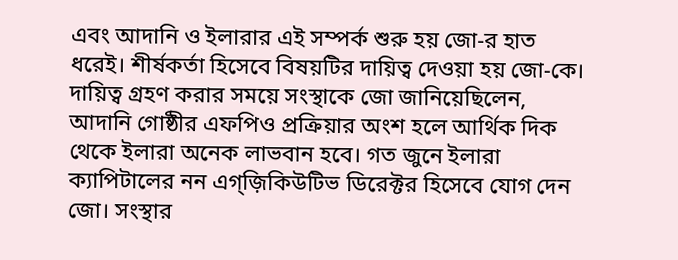এবং আদানি ও ইলারার এই সম্পর্ক শুরু হয় জো-র হাত ধরেই। শীর্ষকর্তা হিসেবে বিষয়টির দায়িত্ব দেওয়া হয় জো-কে। দায়িত্ব গ্রহণ করার সময়ে সংস্থাকে জো জানিয়েছিলেন, আদানি গোষ্ঠীর এফপিও প্রক্রিয়ার অংশ হলে আর্থিক দিক থেকে ইলারা অনেক লাভবান হবে। গত জুনে ইলারা ক্যাপিটালের নন এগ্‌জ়িকিউটিভ ডিরেক্টর হিসেবে যোগ দেন জো। সংস্থার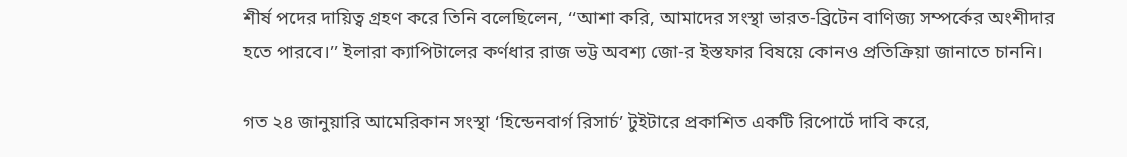শীর্ষ পদের দায়িত্ব গ্রহণ করে তিনি বলেছিলেন, ‘‘আশা করি, আমাদের সংস্থা ভারত-ব্রিটেন বাণিজ্য সম্পর্কের অংশীদার হতে পারবে।’’ ইলারা ক্যাপিটালের কর্ণধার রাজ ভট্ট অবশ্য জো-র ইস্তফার বিষয়ে কোনও প্রতিক্রিয়া জানাতে চাননি।

গত ২৪ জানুয়ারি আমেরিকান সংস্থা ‘হিন্ডেনবার্গ রিসার্চ’ টুইটারে প্রকাশিত একটি রিপোর্টে দাবি করে,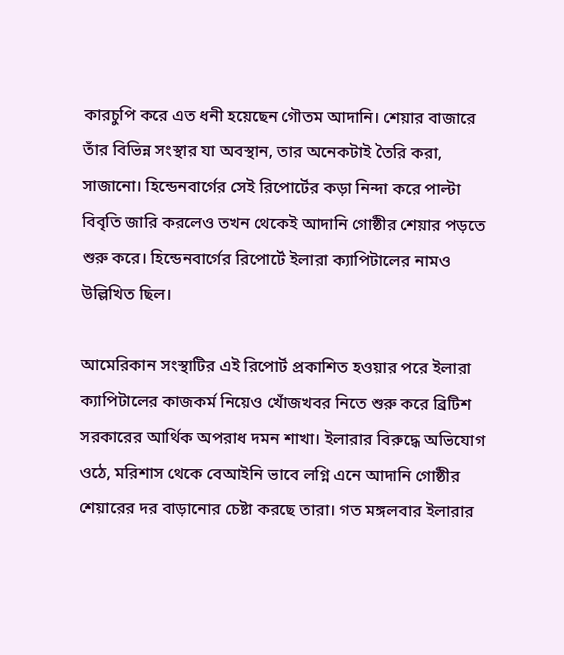কারচুপি করে এত ধনী হয়েছেন গৌতম আদানি। শেয়ার বাজারে তাঁর বিভিন্ন সংস্থার যা অবস্থান, তার অনেকটাই তৈরি করা, সাজানো। হিন্ডেনবার্গের সেই রিপোর্টের কড়া নিন্দা করে পাল্টা বিবৃতি জারি করলেও তখন থেকেই আদানি গোষ্ঠীর শেয়ার পড়তে শুরু করে। হিন্ডেনবার্গের রিপোর্টে ইলারা ক্যাপিটালের নামও উল্লিখিত ছিল।

আমেরিকান সংস্থাটির এই রিপোর্ট প্রকাশিত হওয়ার পরে ইলারা ক্যাপিটালের কাজকর্ম নিয়েও খোঁজখবর নিতে শুরু করে ব্রিটিশ সরকারের আর্থিক অপরাধ দমন শাখা। ইলারার বিরুদ্ধে অভিযোগ ওঠে, মরিশাস থেকে বেআইনি ভাবে লগ্নি এনে আদানি গোষ্ঠীর শেয়ারের দর বাড়ানোর চেষ্টা করছে তারা। গত মঙ্গলবার ইলারার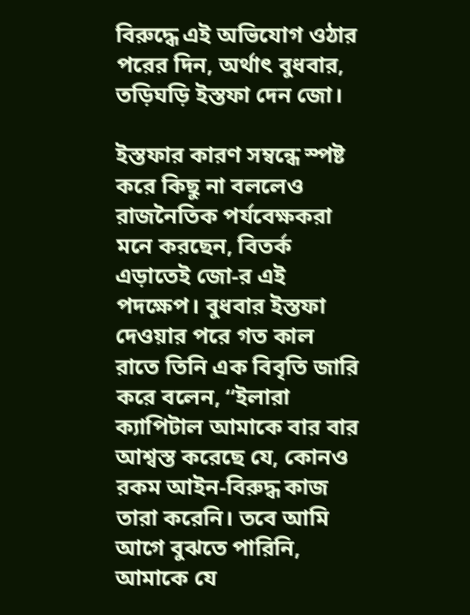বিরুদ্ধে এই অভিযোগ ওঠার পরের দিন, অর্থাৎ বুধবার, তড়িঘড়ি ইস্তফা দেন জো।

ইস্তফার কারণ সম্বন্ধে স্পষ্ট করে কিছু না বললেও রাজনৈতিক পর্যবেক্ষকরা মনে করছেন, বিতর্ক এড়াতেই জো-র এই পদক্ষেপ। বুধবার ইস্তফা দেওয়ার পরে গত কাল রাতে তিনি এক বিবৃতি জারি করে বলেন, ‘‘ইলারা ক্যাপিটাল আমাকে বার বার আশ্বস্ত করেছে যে, কোনও রকম আইন-বিরুদ্ধ কাজ তারা করেনি। তবে আমি আগে বুঝতে পারিনি, আমাকে যে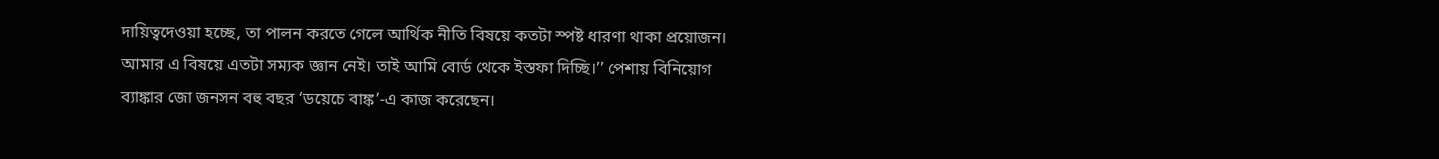দায়িত্বদেওয়া হচ্ছে, তা পালন করতে গেলে আর্থিক নীতি বিষয়ে কতটা স্পষ্ট ধারণা থাকা প্রয়োজন। আমার এ বিষয়ে এতটা সম্যক জ্ঞান নেই। তাই আমি বোর্ড থেকে ইস্তফা দিচ্ছি।’’ পেশায় বিনিয়োগ ব্যাঙ্কার জো জনসন বহু বছর ‘ডয়েচে বাঙ্ক’-এ কাজ করেছেন।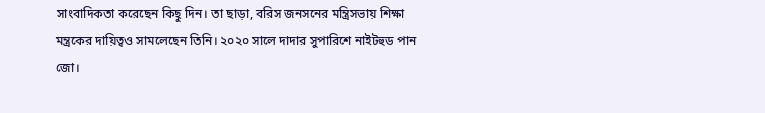সাংবাদিকতা করেছেন কিছু দিন। তা ছাড়া, বরিস জনসনের মন্ত্রিসভায় শিক্ষা মন্ত্রকের দায়িত্বও সামলেছেন তিনি। ২০২০ সালে দাদার সুপারিশে নাইটহুড পান জো।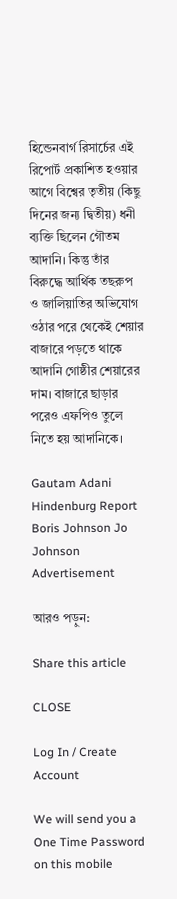হিন্ডেনবার্গ রিসার্চের এই রিপোর্ট প্রকাশিত হওয়ার আগে বিশ্বের তৃতীয় (কিছু দিনের জন্য দ্বিতীয়) ধনী ব্যক্তি ছিলেন গৌতম আদানি। কিন্তু তাঁর বিরুদ্ধে আর্থিক তছরুপ ও জালিয়াতির অভিযোগ ওঠার পরে থেকেই শেয়ার বাজারে পড়তে থাকে আদানি গোষ্ঠীর শেয়ারের দাম। বাজারে ছাড়ার পরেও এফপিও তুলে নিতে হয় আদানিকে।

Gautam Adani Hindenburg Report Boris Johnson Jo Johnson
Advertisement

আরও পড়ুন:

Share this article

CLOSE

Log In / Create Account

We will send you a One Time Password on this mobile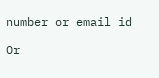number or email id

Or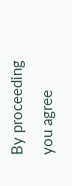By proceeding you agree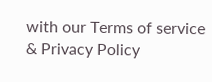with our Terms of service & Privacy Policy